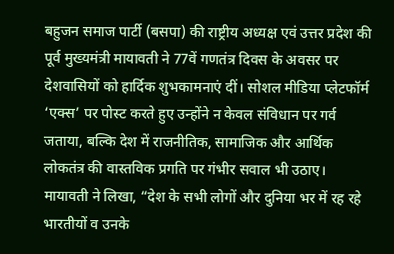बहुजन समाज पार्टी (बसपा) की राष्ट्रीय अध्यक्ष एवं उत्तर प्रदेश की पूर्व मुख्यमंत्री मायावती ने 77वें गणतंत्र दिवस के अवसर पर देशवासियों को हार्दिक शुभकामनाएं दीं। सोशल मीडिया प्लेटफॉर्म ‘एक्स’ पर पोस्ट करते हुए उन्होंने न केवल संविधान पर गर्व जताया, बल्कि देश में राजनीतिक, सामाजिक और आर्थिक लोकतंत्र की वास्तविक प्रगति पर गंभीर सवाल भी उठाए।
मायावती ने लिखा, “देश के सभी लोगों और दुनिया भर में रह रहे भारतीयों व उनके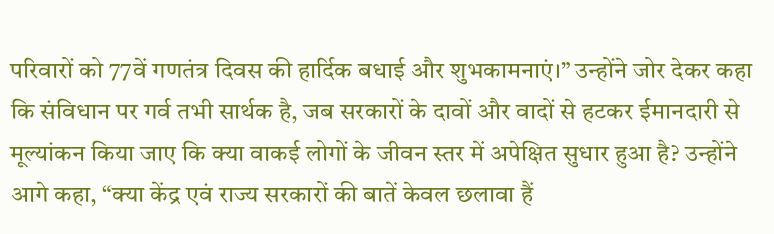परिवारों को 77वें गणतंत्र दिवस की हार्दिक बधाई और शुभकामनाएं।” उन्होंने जोर देकर कहा कि संविधान पर गर्व तभी सार्थक है, जब सरकारों के दावों और वादों से हटकर ईमानदारी से मूल्यांकन किया जाए कि क्या वाकई लोगों के जीवन स्तर में अपेक्षित सुधार हुआ है? उन्होंने आगे कहा, “क्या केंद्र एवं राज्य सरकारों की बातें केवल छलावा हैं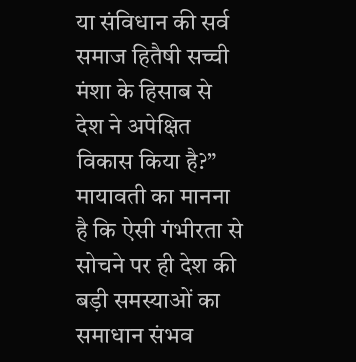या संविधान की सर्व समाज हितैषी सच्ची मंशा के हिसाब से देश ने अपेक्षित विकास किया है?”
मायावती का मानना है कि ऐसी गंभीरता से सोचने पर ही देश की बड़ी समस्याओं का समाधान संभव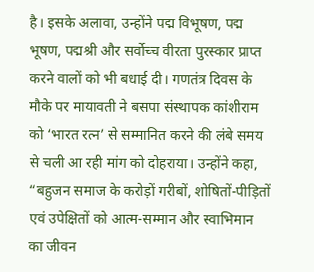है। इसके अलावा, उन्होंने पद्म विभूषण, पद्म भूषण, पद्मश्री और सर्वोच्च वीरता पुरस्कार प्राप्त करने वालों को भी बधाई दी। गणतंत्र दिवस के मौके पर मायावती ने बसपा संस्थापक कांशीराम को ‘भारत रत्न’ से सम्मानित करने की लंबे समय से चली आ रही मांग को दोहराया। उन्होंने कहा, “बहुजन समाज के करोड़ों गरीबों, शोषितों-पीड़ितों एवं उपेक्षितों को आत्म-सम्मान और स्वाभिमान का जीवन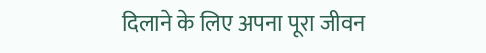दिलाने के लिए अपना पूरा जीवन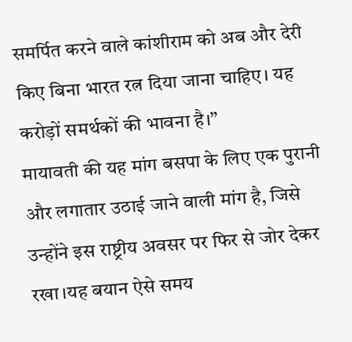समर्पित करने वाले कांशीराम को अब और देरी किए बिना भारत रत्न दिया जाना चाहिए। यह करोड़ों समर्थकों की भावना है।”
मायावती की यह मांग बसपा के लिए एक पुरानी और लगातार उठाई जाने वाली मांग है, जिसे उन्होंने इस राष्ट्रीय अवसर पर फिर से जोर देकर रखा।यह बयान ऐसे समय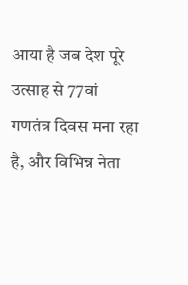आया है जब देश पूरे उत्साह से 77वां गणतंत्र दिवस मना रहा है, और विभिन्न नेता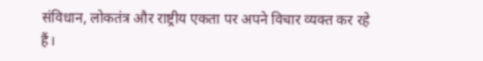संविधान, लोकतंत्र और राष्ट्रीय एकता पर अपने विचार व्यक्त कर रहे हैं।